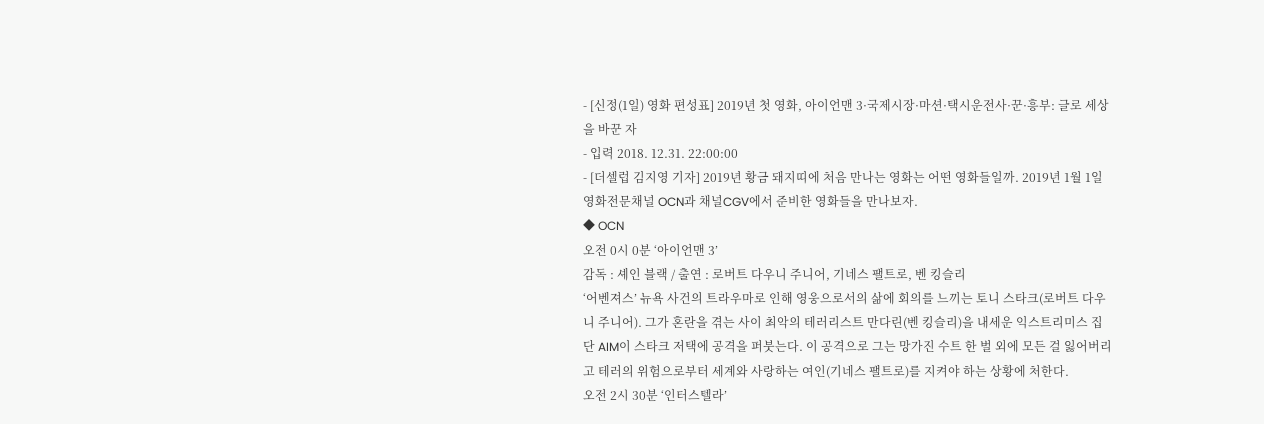- [신정(1일) 영화 편성표] 2019년 첫 영화, 아이언맨 3·국제시장·마션·택시운전사·꾼·흥부: 글로 세상을 바꾼 자
- 입력 2018. 12.31. 22:00:00
- [더셀럽 김지영 기자] 2019년 황금 돼지띠에 처음 만나는 영화는 어떤 영화들일까. 2019년 1월 1일 영화전문채널 OCN과 채널CGV에서 준비한 영화들을 만나보자.
◆ OCN
오전 0시 0분 ‘아이언맨 3’
감독 : 셰인 블랙 / 출연 : 로버트 다우니 주니어, 기네스 팰트로, 벤 킹슬리
‘어벤져스’ 뉴욕 사건의 트라우마로 인해 영웅으로서의 삶에 회의를 느끼는 토니 스타크(로버트 다우니 주니어). 그가 혼란을 겪는 사이 최악의 테러리스트 만다린(벤 킹슬리)을 내세운 익스트리미스 집단 AIM이 스타크 저택에 공격을 퍼붓는다. 이 공격으로 그는 망가진 수트 한 벌 외에 모든 걸 잃어버리고 테러의 위험으로부터 세계와 사랑하는 여인(기네스 팰트로)를 지켜야 하는 상황에 처한다.
오전 2시 30분 ‘인터스텔라’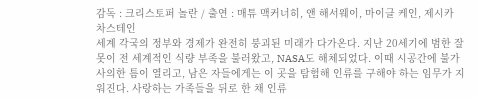감독 : 크리스토퍼 놀란 / 출연 : 매튜 맥커너히, 앤 해서웨이, 마이클 케인, 제시카 차스테인
세계 각국의 정부와 경제가 완전히 붕괴된 미래가 다가온다. 지난 20세기에 범한 잘못이 전 세계적인 식량 부족을 불러왔고, NASA도 해체되었다. 이때 시공간에 불가사의한 틈이 열리고, 남은 자들에게는 이 곳을 탐험해 인류를 구해야 하는 임무가 지워진다. 사랑하는 가족들을 뒤로 한 채 인류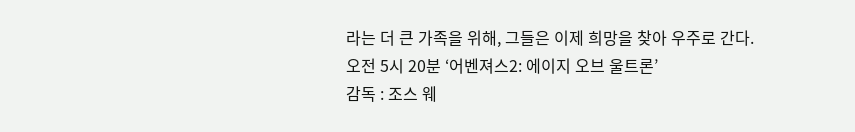라는 더 큰 가족을 위해, 그들은 이제 희망을 찾아 우주로 간다.
오전 5시 20분 ‘어벤져스2: 에이지 오브 울트론’
감독 : 조스 웨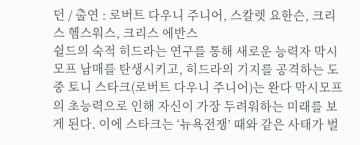던 / 출연 : 로버트 다우니 주니어, 스칼렛 요한슨, 크리스 헴스워스, 크리스 에반스
쉴드의 숙적 히드라는 연구를 통해 새로운 능력자 막시모프 남매를 탄생시키고, 히드라의 기지를 공격하는 도중 토니 스타크(로버트 다우니 주니어)는 완다 막시모프의 초능력으로 인해 자신이 가장 두려워하는 미래를 보게 된다. 이에 스타크는 ‘뉴욕전쟁’ 때와 같은 사태가 벌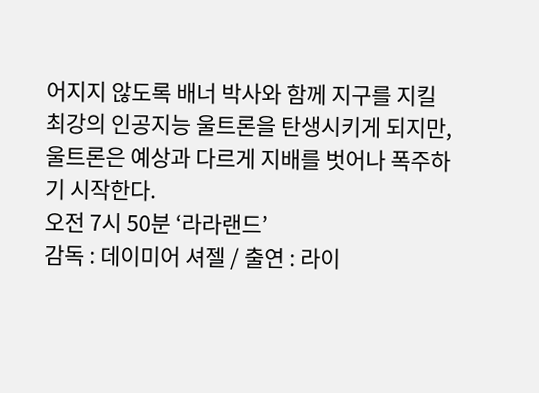어지지 않도록 배너 박사와 함께 지구를 지킬 최강의 인공지능 울트론을 탄생시키게 되지만, 울트론은 예상과 다르게 지배를 벗어나 폭주하기 시작한다.
오전 7시 50분 ‘라라랜드’
감독 : 데이미어 셔젤 / 출연 : 라이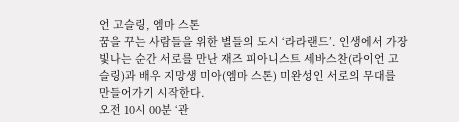언 고슬링, 엠마 스톤
꿈을 꾸는 사람들을 위한 별들의 도시 ‘라라랜드’. 인생에서 가장 빛나는 순간 서로를 만난 재즈 피아니스트 세바스찬(라이언 고슬링)과 배우 지망생 미아(엠마 스톤) 미완성인 서로의 무대를 만들어가기 시작한다.
오전 10시 00분 ‘관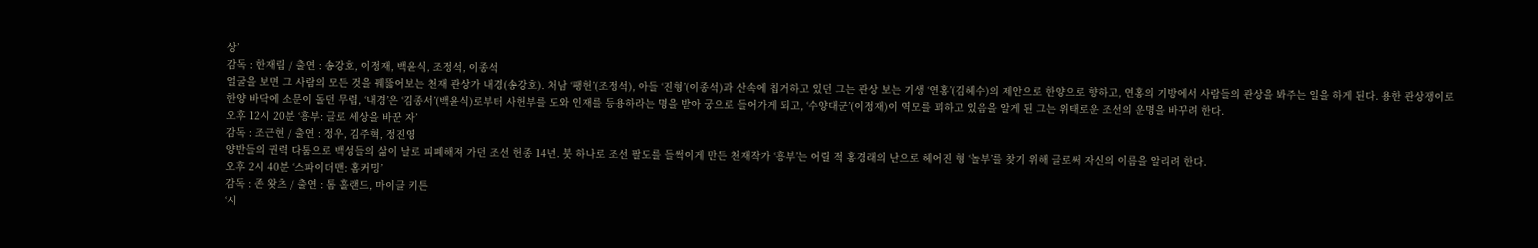상’
감독 : 한재림 / 출연 : 송강호, 이정재, 백윤식, 조정석, 이종석
얼굴을 보면 그 사람의 모든 것을 꿰뚫어보는 천재 관상가 내경(송강호). 처남 ‘팽헌’(조정석), 아들 ‘진형’(이종석)과 산속에 칩거하고 있던 그는 관상 보는 기생 ‘연홍’(김헤수)의 제안으로 한양으로 향하고, 연홍의 기방에서 사람들의 관상을 봐주는 일을 하게 된다. 용한 관상쟁이로 한양 바닥에 소문이 돌던 무렵, ‘내경’은 ‘김종서’(백윤식)로부터 사헌부를 도와 인재를 등용하라는 명을 받아 궁으로 들어가게 되고, ‘수양대군’(이정재)이 역모를 꾀하고 있음을 알게 된 그는 위태로운 조선의 운명을 바꾸려 한다.
오후 12시 20분 ‘흥부: 글로 세상을 바꾼 자’
감독 : 조근현 / 출연 : 정우, 김주혁, 정진영
양반들의 권력 다툼으로 백성들의 삶이 날로 피폐해져 가던 조선 헌종 14년. 붓 하나로 조선 팔도를 들썩이게 만든 천재작가 ‘흥부’는 어릴 적 홍경래의 난으로 헤어진 형 ‘놀부’를 찾기 위해 글로써 자신의 이름을 알리려 한다.
오후 2시 40분 ‘스파이더맨: 홈커밍’
감독 : 존 왓츠 / 출연 : 톰 홀랜드, 마이클 키튼
‘시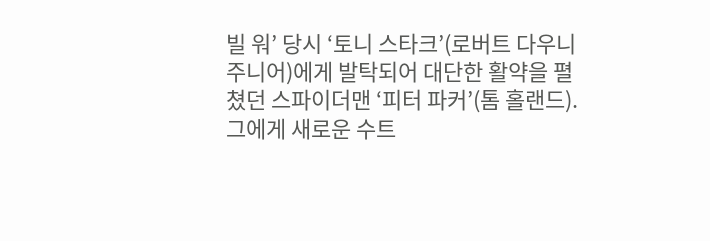빌 워’ 당시 ‘토니 스타크’(로버트 다우니 주니어)에게 발탁되어 대단한 활약을 펼쳤던 스파이더맨 ‘피터 파커’(톰 홀랜드). 그에게 새로운 수트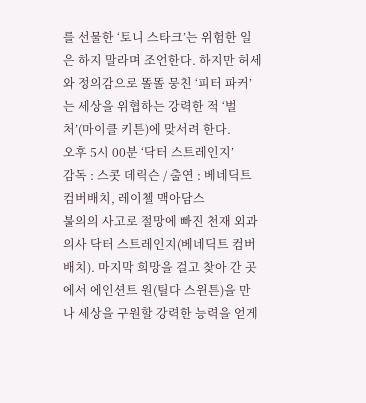를 선물한 ‘토니 스타크’는 위험한 일은 하지 말라며 조언한다. 하지만 허세와 정의감으로 똘똘 뭉친 ‘피터 파커’는 세상을 위협하는 강력한 적 ‘벌처’(마이클 키튼)에 맞서려 한다.
오후 5시 00분 ‘닥터 스트레인지’
감독 : 스콧 데릭슨 / 출연 : 베네딕트 컴버배치, 레이첼 맥아담스
불의의 사고로 절망에 빠진 천재 외과의사 닥터 스트레인지(베네딕트 컴버배치). 마지막 희망을 걸고 찾아 간 곳에서 에인션트 원(틸다 스윈튼)을 만나 세상을 구원할 강력한 능력을 얻게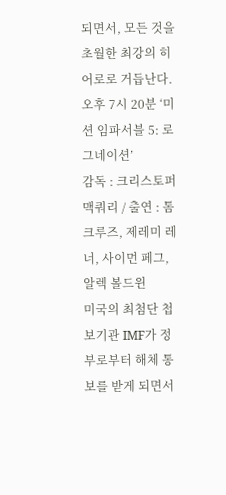되면서, 모든 것을 초월한 최강의 히어로로 거듭난다.
오후 7시 20분 ‘미션 임파서블 5: 로그네이션’
감독 : 크리스토퍼 맥쿼리 / 출연 : 톰 크루즈, 제레미 레너, 사이먼 페그, 알렉 볼드윈
미국의 최첨단 첩보기관 IMF가 정부로부터 해체 통보를 받게 되면서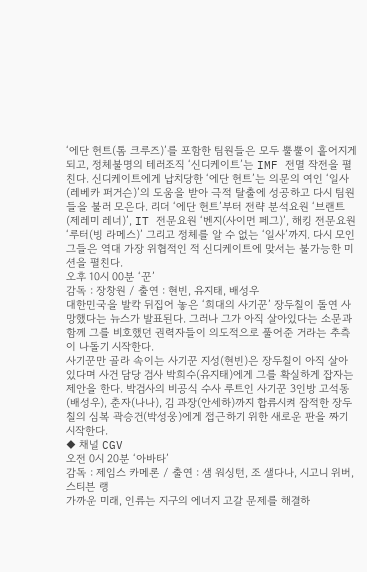‘에단 헌트(톰 크루즈)’를 포함한 팀원들은 모두 뿔뿔이 흩어지게 되고, 정체불명의 테러조직 ‘신디케이트’는 IMF 전멸 작전을 펼친다. 신디케이트에게 납치당한 ‘에단 헌트’는 의문의 여인 ‘일사(레베카 퍼거슨)’의 도움을 받아 극적 탈출에 성공하고 다시 팀원들을 불러 모은다. 리더 ‘에단 헌트’부터 전략 분석요원 ‘브랜트(제레미 레너)’, IT 전문요원 ‘벤지(사이먼 페그)’, 해킹 전문요원 ‘루터(빙 라메스)’ 그리고 정체를 알 수 없는 ‘일사’까지. 다시 모인 그들은 역대 가장 위협적인 적 신디케이트에 맞서는 불가능한 미션을 펼친다.
오후 10시 00분 ‘꾼’
감독 : 장창원 / 출연 : 현빈, 유지태, 배성우
대한민국을 발칵 뒤집어 놓은 ‘희대의 사기꾼’ 장두칠이 돌연 사망했다는 뉴스가 발표된다. 그러나 그가 아직 살아있다는 소문과 함께 그를 비호했던 권력자들이 의도적으로 풀어준 거라는 추측이 나돌기 시작한다.
사기꾼만 골라 속이는 사기꾼 지성(현빈)은 장두칠이 아직 살아있다며 사건 담당 검사 박희수(유지태)에게 그를 확실하게 잡자는 제안을 한다. 박검사의 비공식 수사 루트인 사기꾼 3인방 고석동(배성우), 춘자(나나), 김 과장(안세하)까지 합류시켜 잠적한 장두칠의 심복 곽승건(박성웅)에게 접근하기 위한 새로운 판을 짜기 시작한다.
◆ 채널 CGV
오전 0시 20분 ‘아바타’
감독 : 제임스 카메론 / 출연 : 샘 워싱턴, 조 샐다나, 시고니 위버, 스티븐 랭
가까운 미래, 인류는 지구의 에너지 고갈 문제를 해결하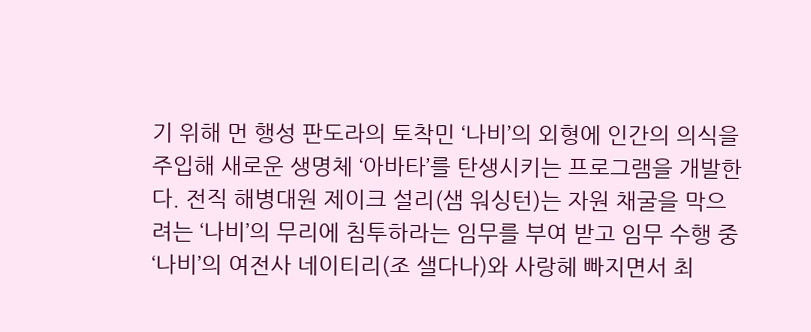기 위해 먼 행성 판도라의 토착민 ‘나비’의 외형에 인간의 의식을 주입해 새로운 생명체 ‘아바타’를 탄생시키는 프로그램을 개발한다. 전직 해병대원 제이크 설리(샘 워싱턴)는 자원 채굴을 막으려는 ‘나비’의 무리에 침투하라는 임무를 부여 받고 임무 수행 중 ‘나비’의 여전사 네이티리(조 샐다나)와 사랑헤 빠지면서 최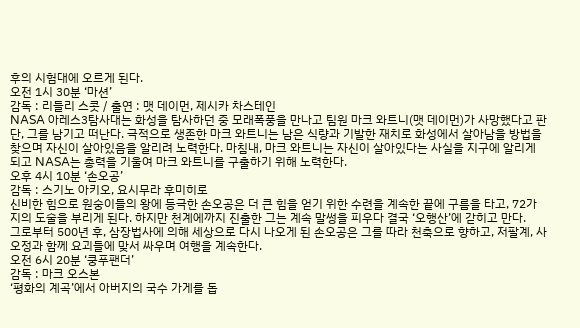후의 시험대에 오르게 된다.
오전 1시 30분 ‘마션’
감독 : 리들리 스콧 / 출연 : 맷 데이먼, 제시카 차스테인
NASA 아레스3탐사대는 화성을 탐사하던 중 모래폭풍을 만나고 팀원 마크 와트니(맷 데이먼)가 사망했다고 판단, 그를 남기고 떠난다. 극적으로 생존한 마크 와트니는 남은 식량과 기발한 재치로 화성에서 살아남을 방법을 찾으며 자신이 살아있음을 알리려 노력한다. 마침내, 마크 와트니는 자신이 살아있다는 사실을 지구에 알리게 되고 NASA는 총력을 기울여 마크 와트니를 구출하기 위해 노력한다.
오후 4시 10분 ‘손오공’
감독 : 스기노 아키오, 요시무라 후미히로
신비한 힘으로 원숭이들의 왕에 등극한 손오공은 더 큰 힘을 얻기 위한 수련을 계속한 끝에 구름을 타고, 72가지의 도술을 부리게 된다. 하지만 천계에까지 진출한 그는 계속 말썽을 피우다 결국 ‘오행산’에 갇히고 만다.
그로부터 500년 후, 삼장법사에 의해 세상으로 다시 나오게 된 손오공은 그를 따라 천축으로 향하고, 저팔계, 사오정과 함께 요괴들에 맞서 싸우며 여행을 계속한다.
오전 6시 20분 ‘쿵푸팬더’
감독 : 마크 오스본
‘평화의 계곡’에서 아버지의 국수 가게를 돕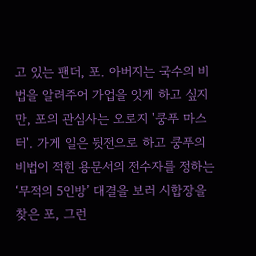고 있는 팬더, 포. 아버지는 국수의 비법을 알려주어 가업을 잇게 하고 싶지만, 포의 관심사는 오로지 '쿵푸 마스터'. 가게 일은 뒷전으로 하고 쿵푸의 비법이 적힌 용문서의 전수자를 정하는 ‘무적의 5인방’ 대결을 보러 시합장을 찾은 포, 그런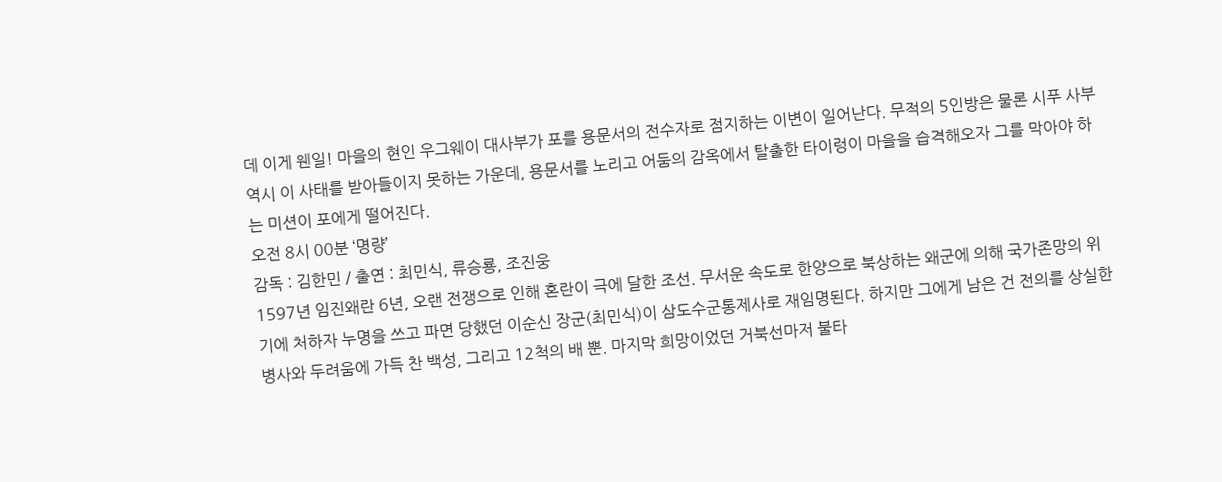데 이게 웬일! 마을의 현인 우그웨이 대사부가 포를 용문서의 전수자로 점지하는 이변이 일어난다. 무적의 5인방은 물론 시푸 사부 역시 이 사태를 받아들이지 못하는 가운데, 용문서를 노리고 어둠의 감옥에서 탈출한 타이렁이 마을을 습격해오자 그를 막아야 하는 미션이 포에게 떨어진다.
오전 8시 00분 ‘명량’
감독 : 김한민 / 출연 : 최민식, 류승룡, 조진웅
1597년 임진왜란 6년, 오랜 전쟁으로 인해 혼란이 극에 달한 조선. 무서운 속도로 한양으로 북상하는 왜군에 의해 국가존망의 위기에 처하자 누명을 쓰고 파면 당했던 이순신 장군(최민식)이 삼도수군통제사로 재임명된다. 하지만 그에게 남은 건 전의를 상실한 병사와 두려움에 가득 찬 백성, 그리고 12척의 배 뿐. 마지막 희망이었던 거북선마저 불타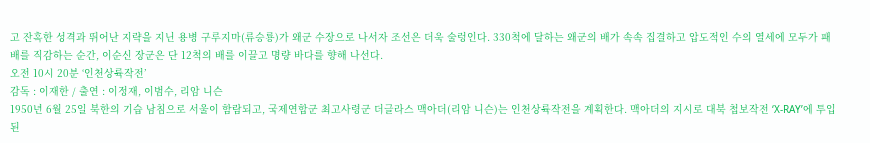고 잔혹한 성격과 뛰어난 지략을 지닌 용병 구루지마(류승룡)가 왜군 수장으로 나서자 조선은 더욱 술렁인다. 330척에 달하는 왜군의 배가 속속 집결하고 압도적인 수의 열세에 모두가 패배를 직감하는 순간, 이순신 장군은 단 12척의 배를 이끌고 명량 바다를 향해 나선다.
오전 10시 20분 ‘인천상륙작전’
감독 : 이재한 / 출연 : 이정재, 이범수, 리암 니슨
1950년 6월 25일 북한의 기습 남침으로 서울이 함람되고, 국제연합군 최고사령군 더글라스 맥아더(리암 니슨)는 인천상륙작전을 계획한다. 맥아더의 지시로 대북 첩보작전 ‘X-RAY’에 투입된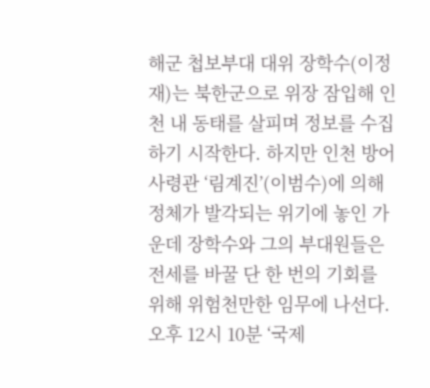해군 첩보부대 대위 장학수(이정재)는 북한군으로 위장 잠입해 인천 내 동태를 살피며 정보를 수집하기 시작한다. 하지만 인천 방어사령관 ‘림계진’(이범수)에 의해 정체가 발각되는 위기에 놓인 가운데 장학수와 그의 부대원들은 전세를 바꿀 단 한 번의 기회를 위해 위험천만한 임무에 나선다.
오후 12시 10분 ‘국제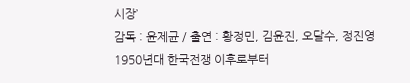시장’
감독 : 윤제균 / 출연 : 황정민, 김윤진, 오달수, 정진영
1950년대 한국전쟁 이후로부터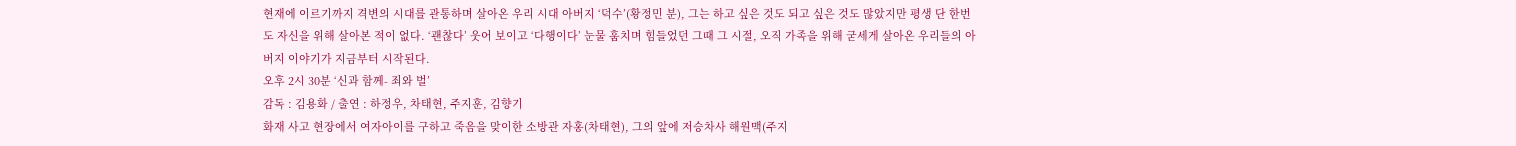현재에 이르기까지 격변의 시대를 관통하며 살아온 우리 시대 아버지 ‘덕수’(황정민 분), 그는 하고 싶은 것도 되고 싶은 것도 많았지만 평생 단 한번도 자신을 위해 살아본 적이 없다. ‘괜찮다’ 웃어 보이고 ‘다행이다’ 눈물 훔치며 힘들었던 그때 그 시절, 오직 가족을 위해 굳세게 살아온 우리들의 아버지 이야기가 지금부터 시작된다.
오후 2시 30분 ‘신과 함께- 죄와 벌’
감독 : 김용화 / 출연 : 하정우, 차태현, 주지훈, 김향기
화재 사고 현장에서 여자아이를 구하고 죽음을 맞이한 소방관 자홍(차태현), 그의 앞에 저승차사 해원맥(주지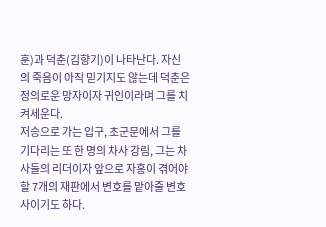훈)과 덕춘(김향기)이 나타난다. 자신의 죽음이 아직 믿기지도 않는데 덕춘은 정의로운 망자이자 귀인이라며 그를 치켜세운다.
저승으로 가는 입구, 초군문에서 그를 기다리는 또 한 명의 차사 강림, 그는 차사들의 리더이자 앞으로 자홍이 겪어야 할 7개의 재판에서 변호를 맡아줄 변호사이기도 하다.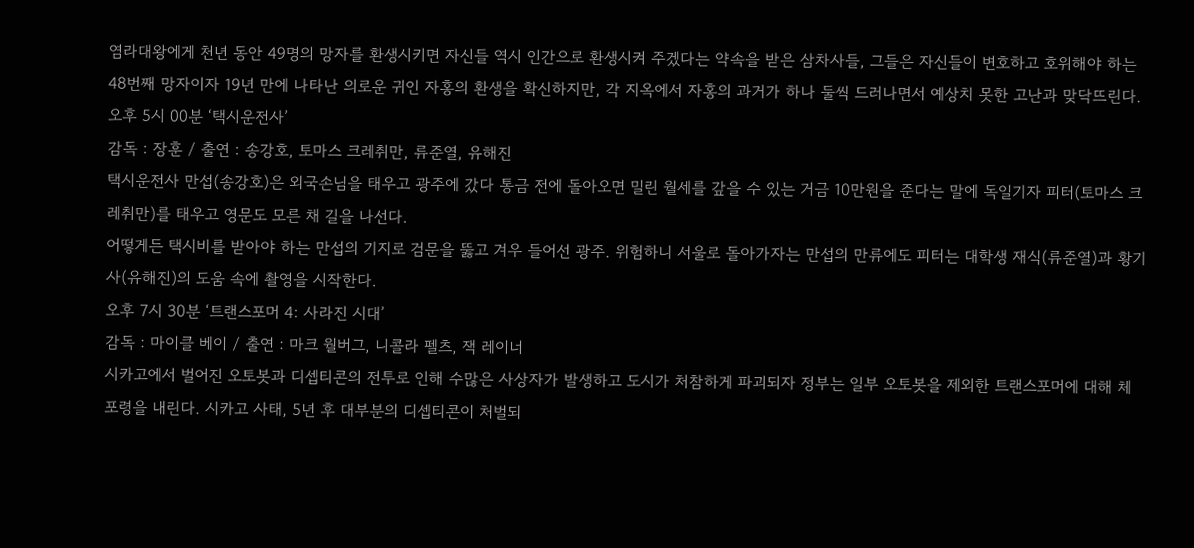염라대왕에게 천년 동안 49명의 망자를 환생시키면 자신들 역시 인간으로 환생시켜 주겠다는 약속을 받은 삼차사들, 그들은 자신들이 변호하고 호위해야 하는 48번째 망자이자 19년 만에 나타난 의로운 귀인 자홍의 환생을 확신하지만, 각 지옥에서 자홍의 과거가 하나 둘씩 드러나면서 예상치 못한 고난과 맞닥뜨린다.
오후 5시 00분 ‘택시운전사’
감독 : 장훈 / 출연 : 송강호, 토마스 크레취만, 류준열, 유해진
택시운전사 만섭(송강호)은 외국손님을 태우고 광주에 갔다 통금 전에 돌아오면 밀린 월세를 갚을 수 있는 거금 10만원을 준다는 말에 독일기자 피터(토마스 크레취만)를 태우고 영문도 모른 채 길을 나선다.
어떻게든 택시비를 받아야 하는 만섭의 기지로 검문을 뚫고 겨우 들어선 광주. 위험하니 서울로 돌아가자는 만섭의 만류에도 피터는 대학생 재식(류준열)과 황기사(유해진)의 도움 속에 촬영을 시작한다.
오후 7시 30분 ‘트랜스포머 4: 사라진 시대’
감독 : 마이클 베이 / 출연 : 마크 월버그, 니콜라 펠츠, 잭 레이너
시카고에서 벌어진 오토봇과 디셉티콘의 전투로 인해 수많은 사상자가 발생하고 도시가 처참하게 파괴되자 정부는 일부 오토봇을 제외한 트랜스포머에 대해 체포령을 내린다. 시카고 사태, 5년 후 대부분의 디셉티콘이 처벌되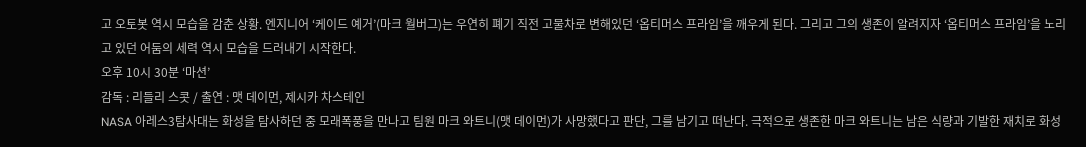고 오토봇 역시 모습을 감춘 상황. 엔지니어 ‘케이드 예거’(마크 월버그)는 우연히 폐기 직전 고물차로 변해있던 ‘옵티머스 프라임’을 깨우게 된다. 그리고 그의 생존이 알려지자 ‘옵티머스 프라임’을 노리고 있던 어둠의 세력 역시 모습을 드러내기 시작한다.
오후 10시 30분 ‘마션’
감독 : 리들리 스콧 / 출연 : 맷 데이먼, 제시카 차스테인
NASA 아레스3탐사대는 화성을 탐사하던 중 모래폭풍을 만나고 팀원 마크 와트니(맷 데이먼)가 사망했다고 판단, 그를 남기고 떠난다. 극적으로 생존한 마크 와트니는 남은 식량과 기발한 재치로 화성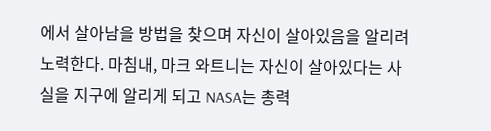에서 살아남을 방법을 찾으며 자신이 살아있음을 알리려 노력한다. 마침내, 마크 와트니는 자신이 살아있다는 사실을 지구에 알리게 되고 NASA는 총력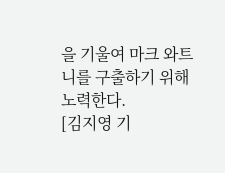을 기울여 마크 와트니를 구출하기 위해 노력한다.
[김지영 기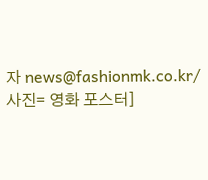자 news@fashionmk.co.kr/ 사진= 영화 포스터]